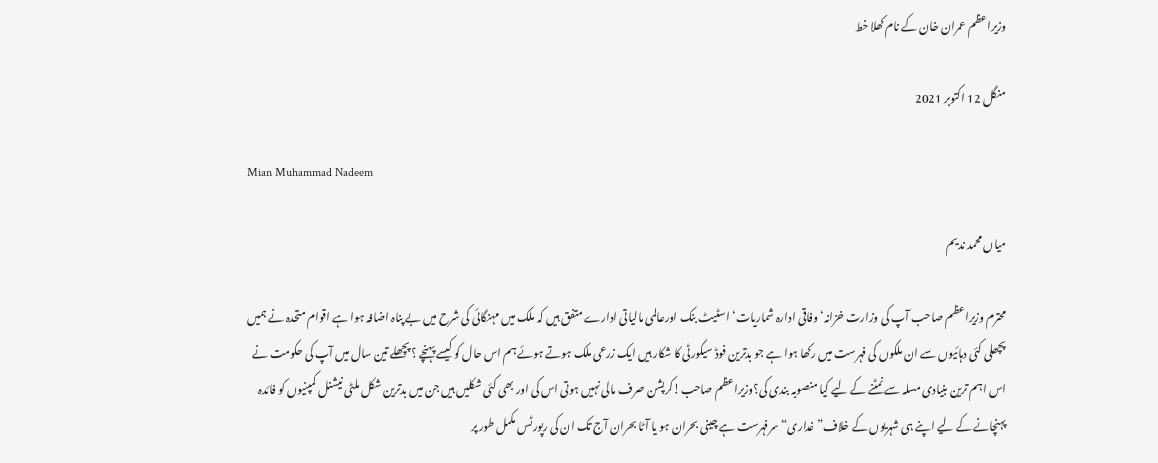وزیراعظم عمران خان کے نام کھلا خط

منگل 12 اکتوبر 2021

Mian Muhammad Nadeem

میاں محمد ندیم

محترم وزیراعظم صاحب آپ کی وزارت خزانہ‘وفاقی ادارہ شماریات‘ اسٹیٹ بنک اورعالمی مالیاتی ادارے متفق ہیں کہ ملک میں مہنگائی کی شرح میں بے پناہ اضافہ ہوا ہے اقوام متحدہ نے ہمیں پچھلی کئی دہائیوں سے ان ملکوں کی فہرست میں رکھا ہوا ہے جو بدترین فوڈ سیکورٹی کا شکار ہیں ایک زرعی ملک ہوتے ہوئے ہم اس حال کو کیسے پہنچے ؟ پچھلے تین سال میں آپ کی حکومت نے اس اہم ترین بنیادی مسلہ سے نمٹنے کے لیے کیا منصوبہ بندی کی؟وزیراعظم صاحب!کرپشن صرف مالی نہیں ہوتی اس کی اور بھی کئی شکلیں ہیں جن میں بدترین شکل ملٹی نیشنل کمپنیوں کو فائدہ پہنچانے کے لیے اپنے ہی شہریوں کے خلاف” غداری“ سرفہرست ہے چینی بحران ہو یا آٹا بحران آج تک ان کی رپورٹس مکمل طور پر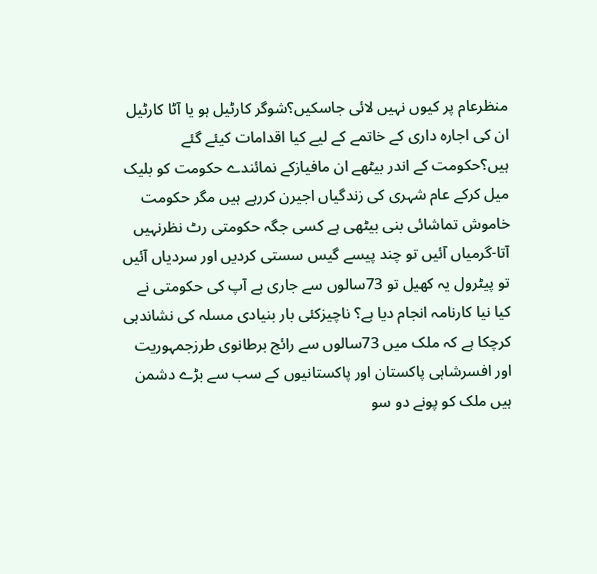منظرعام پر کیوں نہیں لائی جاسکیں؟شوگر کارٹیل ہو یا آٹا کارٹیل ان کی اجارہ داری کے خاتمے کے لیے کیا اقدامات کیئے گئے ہیں؟حکومت کے اندر بیٹھے ان مافیازکے نمائندے حکومت کو بلیک میل کرکے عام شہری کی زندگیاں اجیرن کررہے ہیں مگر حکومت خاموش تماشائی بنی بیٹھی ہے کسی جگہ حکومتی رٹ نظرنہیں آتا-گرمیاں آئیں تو چند پیسے گیس سستی کردیں اور سردیاں آئیں تو پیٹرول یہ کھیل تو 73سالوں سے جاری ہے آپ کی حکومتی نے کیا نیا کارنامہ انجام دیا ہے؟ ناچیزکئی بار بنیادی مسلہ کی نشاندہی کرچکا ہے کہ ملک میں 73سالوں سے رائج برطانوی طرزجمہوریت اور افسرشاہی پاکستان اور پاکستانیوں کے سب سے بڑے دشمن ہیں ملک کو پونے دو سو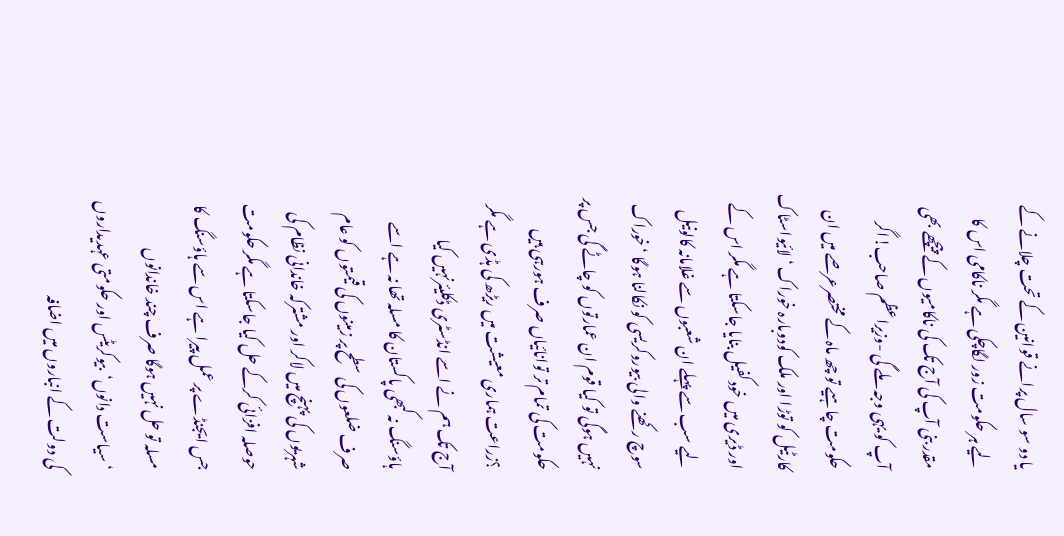یا دو سو سال پرانے قوانین کے تحت چلانے کے لیے ہر حکومت زور لگاچکی ہے مگر ناکامی اس کا مقدر بنی آپ کی آج تک کی ناکامیوں کے پیچھے بھی آپ کو یہی وجہ ملے گی -وزیراعظم صاحب!اگر حکومت چاہیے تو چھ ماہ کے مختصرعرصے میں ان کارٹیل کو توڑا اور ملک کودوبارہ خوراک ‘ لائیواسٹاک اور ڈیری میں خودکفیل بنایا جاسکتا ہے مگر اس کے لیے سب سے پہلے ان شعبوں سے غلامانہ کالونیل سوچ رکھنے والی بیوروکریسی کو نکالنا ہوگا ‘خوراک نہیں ہوگی تو کیا قوم ان عمارتوں کو چاٹے گی جس پر حکومت کی تمام تر توانائیاں صرف ہورہی ہیں ؟زراعت ہماری معیشت میں ریڑھ کی ہڈی ہے مگر آج تک ہم نے اسے انڈسٹری ڈکلیئرنہیں کیا ہاؤسنگ نہ کبھی پاکستان کا مسلہ تھا نہ ہے اسے صرف ضلعوں کی سطح پر زمینوں کی قیمتوں کو عام شہریوں کی پہنچ میں لاکر اور مشترکہ خاندانی نظام کی حوصلہ افزائی کرکے حل کیا جاسکتا ہے مگر حکومت جس ایجنڈے پر عمل پیرا ہے اس سے ہاؤسنگ کا مسلہ تو حل نہیں ہوگا صرف چند خاندانوں ‘سیاست دانوں‘بیوکریٹس اور حکومتی عہدیداروں کی دولت کے انباروں میں اضافہ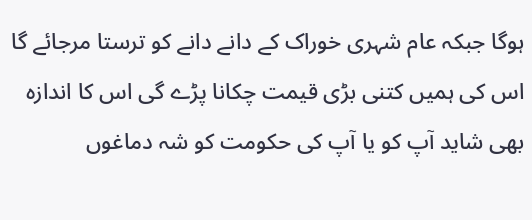ہوگا جبکہ عام شہری خوراک کے دانے دانے کو ترستا مرجائے گا اس کی ہمیں کتنی بڑی قیمت چکانا پڑے گی اس کا اندازہ بھی شاید آپ کو یا آپ کی حکومت کو شہ دماغوں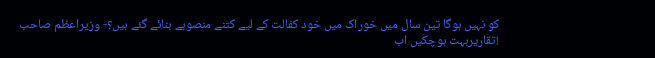کو نہیں ہوگا تین سال میں خوراک میں خود کفالت کے لیے کتنے منصوبے بنائے گئے ہیں؟- وزیراعظم صاحب !تقاریربہت ہوچکیں اب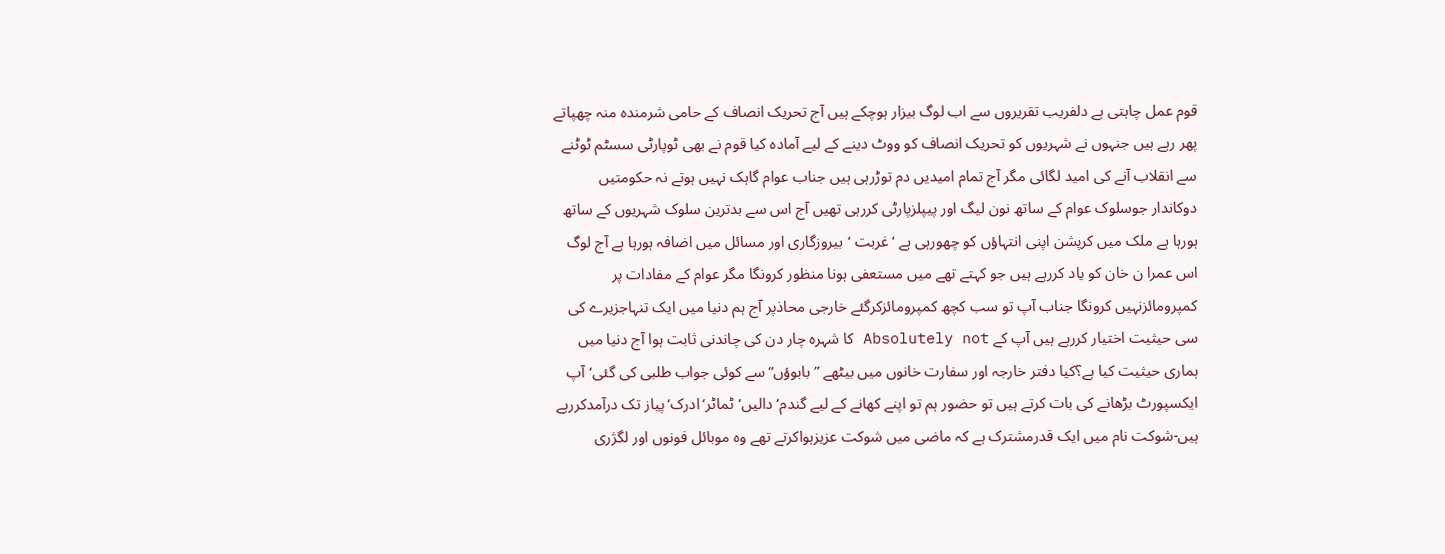قوم عمل چاہتی ہے دلفریب تقریروں سے اب لوگ بیزار ہوچکے ہیں آج تحریک انصاف کے حامی شرمندہ منہ چھپاتے پھر رہے ہیں جنہوں نے شہریوں کو تحریک انصاف کو ووٹ دینے کے لیے آمادہ کیا قوم نے بھی ٹوپارٹی سسٹم ٹوٹنے سے انقلاب آنے کی امید لگائی مگر آج تمام امیدیں دم توڑرہی ہیں جناب عوام گاہک نہیں ہوتے نہ حکومتیں دوکاندار جوسلوک عوام کے ساتھ نون لیگ اور پیپلزپارٹی کررہی تھیں آج اس سے بدترین سلوک شہریوں کے ساتھ ہورہا ہے ملک میں کرپشن اپنی انتہاؤں کو چھورہی ہے ‘غربت ‘بیروزگاری اور مسائل میں اضافہ ہورہا ہے آج لوگ اس عمرا ن خان کو یاد کررہے ہیں جو کہتے تھے میں مستعفی ہونا منظور کرونگا مگر عوام کے مفادات پر کمپرومائزنہیں کرونگا جناب آپ تو سب کچھ کمپرومائزکرگئے خارجی محاذپر آج ہم دنیا میں ایک تنہاجزیرے کی سی حیثیت اختیار کررہے ہیں آپ کے Absolutely not کا شہرہ چار دن کی چاندنی ثابت ہوا آج دنیا میں ہماری حیثیت کیا ہے؟کیا دفتر خارجہ اور سفارت خانوں میں بیٹھے ”بابوؤں“سے کوئی جواب طلبی کی گئی‘آپ ایکسپورٹ بڑھانے کی بات کرتے ہیں تو حضور ہم تو اپنے کھانے کے لیے گندم‘دالیں‘ٹماٹر‘ادرک‘پیاز تک درآمدکررہے ہیں-شوکت نام میں ایک قدرمشترک ہے کہ ماضی میں شوکت عزیزہواکرتے تھے وہ موبائل فونوں اور لگژری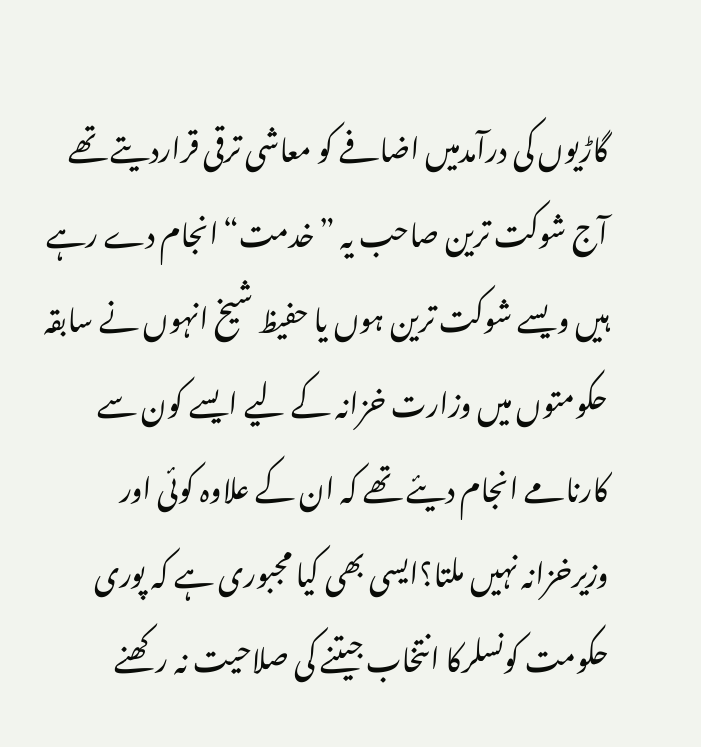گاڑیوں کی درآمدمیں اضافے کو معاشی ترقی قراردیتے تھے آج شوکت ترین صاحب یہ ”خدمت“انجام دے رہے ہیں ویسے شوکت ترین ہوں یا حفیظ شیخ انہوں نے سابقہ حکومتوں میں وزارت خزانہ کے لیے ایسے کون سے کارنامے انجام دیئے تھے کہ ان کے علاوہ کوئی اور وزیرخزانہ نہیں ملتا؟ایسی بھی کیا مجبوری ہے کہ پوری حکومت کونسلرکا انتخاب جیتنے کی صلاحیت نہ رکھنے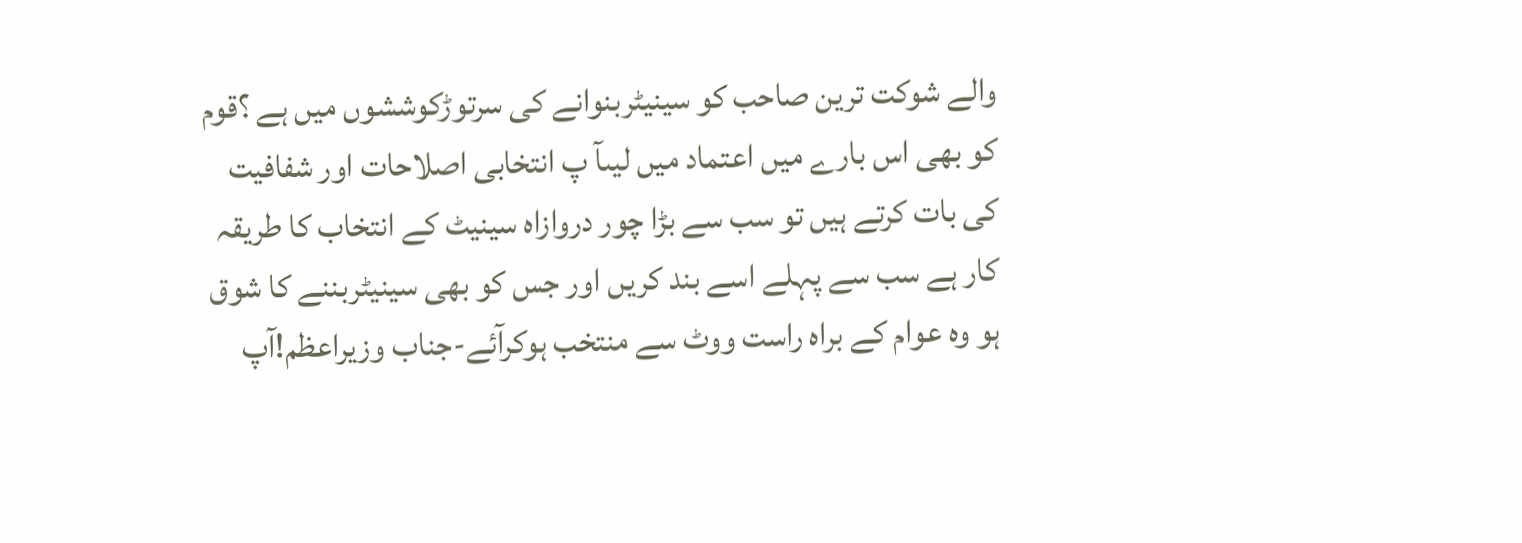والے شوکت ترین صاحب کو سینیٹربنوانے کی سرتوڑکوششوں میں ہے ؟قوم کو بھی اس بارے میں اعتماد میں لیںآ پ انتخابی اصلاحات اور شفافیت کی بات کرتے ہیں تو سب سے بڑا چور دروازاہ سینیٹ کے انتخاب کا طریقہ کار ہے سب سے پہلے اسے بند کریں اور جس کو بھی سینیٹربننے کا شوق ہو وہ عوام کے براہ راست ووٹ سے منتخب ہوکرآئے-جناب وزیراعظم!آپ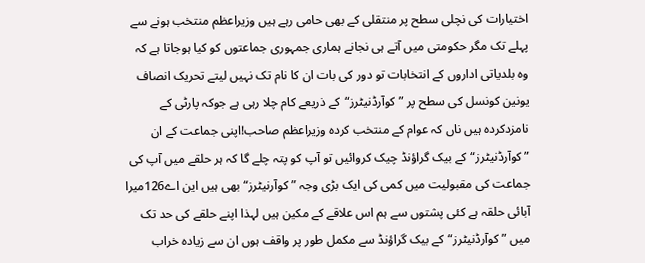اختیارات کی نچلی سطح پر منتقلی کے بھی حامی رہے ہیں وزیراعظم منتخب ہونے سے پہلے تک مگر حکومتی میں آتے ہی نجانے ہماری جمہوری جماعتوں کو کیا ہوجاتا ہے کہ وہ بلدیاتی اداروں کے انتخابات تو دور کی بات ان کا نام تک نہیں لیتے تحریک انصاف یونین کونسل کی سطح پر ”کوآرڈنیٹرز“کے ذریعے کام چلا رہی ہے جوکہ پارٹی کے نامزدکردہ ہیں ناں کہ عوام کے منتخب کردہ وزیراعظم صاحب!اپنی جماعت کے ان ”کوآرڈنیٹرز“کے بیک گراؤنڈ چیک کروائیں تو آپ کو پتہ چلے گا کہ ہر حلقے میں آپ کی جماعت کی مقبولیت میں کمی کی ایک بڑی وجہ ”کوآرنیٹرز“بھی ہیں این اے126میرا آبائی حلقہ ہے کئی پشتوں سے ہم اس علاقے کے مکین ہیں لہذا اپنے حلقے کی حد تک میں ”کوآرڈنیٹرز“کے بیک گراؤنڈ سے مکمل طور پر واقف ہوں ان سے زیادہ خراب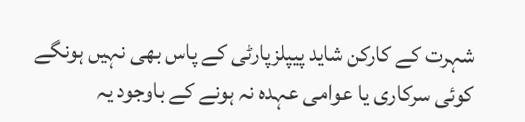شہرت کے کارکن شاید پیپلزپارٹی کے پاس بھی نہیں ہونگے کوئی سرکاری یا عوامی عہدہ نہ ہونے کے باوجود یہ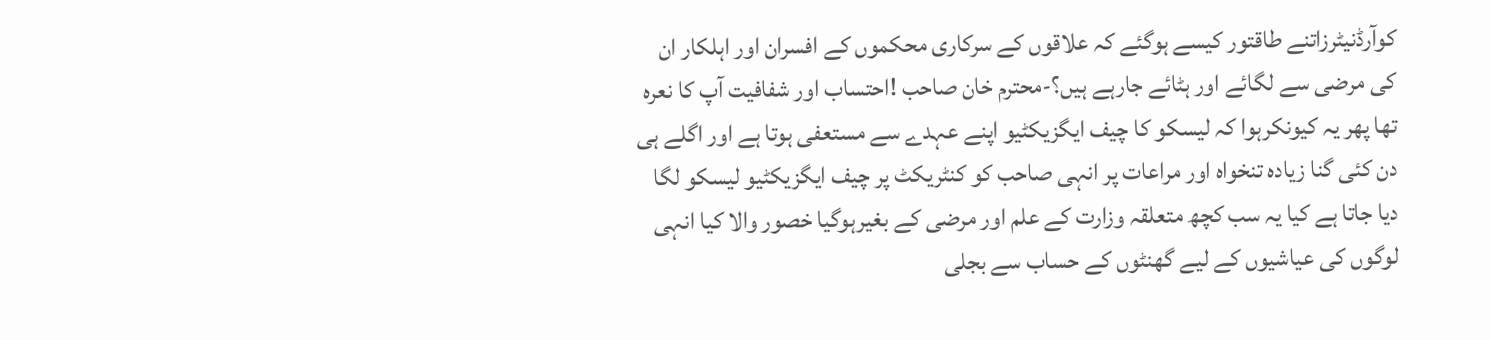کوآرڈنیٹرزاتنے طاقتور کیسے ہوگئے کہ علاقوں کے سرکاری محکموں کے افسران اور اہلکار ان کی مرضی سے لگائے اور ہٹائے جارہے ہیں؟-محترم خان صاحب !احتساب اور شفافیت آپ کا نعرہ تھا پھر یہ کیونکرہوا کہ لیسکو کا چیف ایگزیکٹیو اپنے عہدے سے مستعفی ہوتا ہے اور اگلے ہی دن کئی گنا زیادہ تنخواہ اور مراعات پر انہی صاحب کو کنٹریکٹ پر چیف ایگزیکٹیو لیسکو لگا دیا جاتا ہے کیا یہ سب کچھ متعلقہ وزارت کے علم اور مرضی کے بغیرہوگیا خصور والا کیا انہی لوگوں کی عیاشیوں کے لیے گھنٹوں کے حساب سے بجلی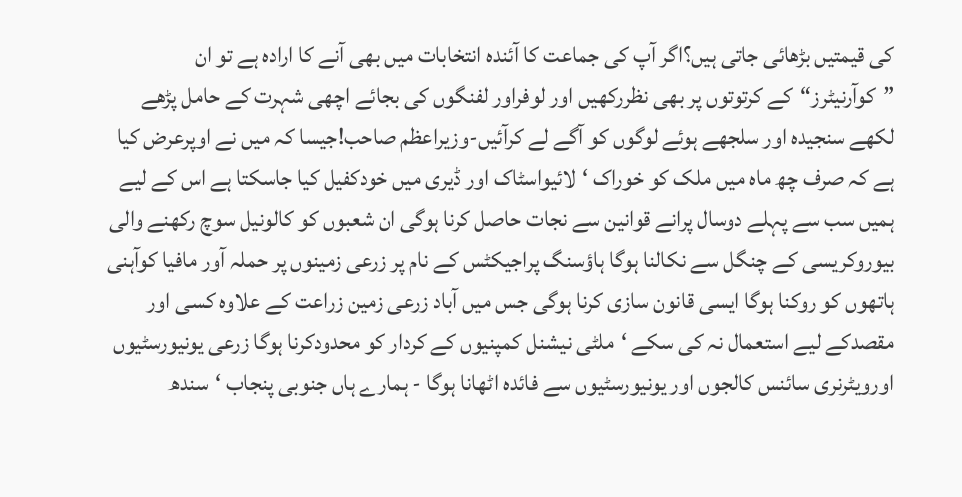کی قیمتیں بڑھائی جاتی ہیں؟اگر آپ کی جماعت کا آئندہ انتخابات میں بھی آنے کا ارادہ ہے تو ان ”کوآرنیٹرز“کے کرتوتوں پر بھی نظررکھیں اور لوفراور لفنگوں کی بجائے اچھی شہرت کے حامل پڑھے لکھے سنجیدہ اور سلجھے ہوئے لوگوں کو آگے لے کرآئیں-وزیراعظم صاحب!جیسا کہ میں نے اوپرعرض کیا ہے کہ صرف چھ ماہ میں ملک کو خوراک ‘لائیواسٹاک اور ڈیری میں خودکفیل کیا جاسکتا ہے اس کے لیے ہمیں سب سے پہلے دوسال پرانے قوانین سے نجات حاصل کرنا ہوگی ان شعبوں کو کالونیل سوچ رکھنے والی بیوروکریسی کے چنگل سے نکالنا ہوگا ہاؤسنگ پراجیکٹس کے نام پر زرعی زمینوں پر حملہ آور مافیا کوآہنی ہاتھوں کو روکنا ہوگا ایسی قانون سازی کرنا ہوگی جس میں آباد زرعی زمین زراعت کے علاوہ کسی اور مقصدکے لیے استعمال نہ کی سکے ‘ملٹی نیشنل کمپنیوں کے کردار کو محدودکرنا ہوگا زرعی یونیورسٹیوں اورویٹرنری سائنس کالجوں اور یونیورسٹیوں سے فائدہ اٹھانا ہوگا - ہمارے ہاں جنوبی پنجاب ‘سندھ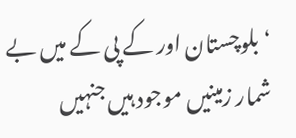‘بلوچستان اور کے پی کے میں بے شمار زمینیں موجود ہیں جنہیں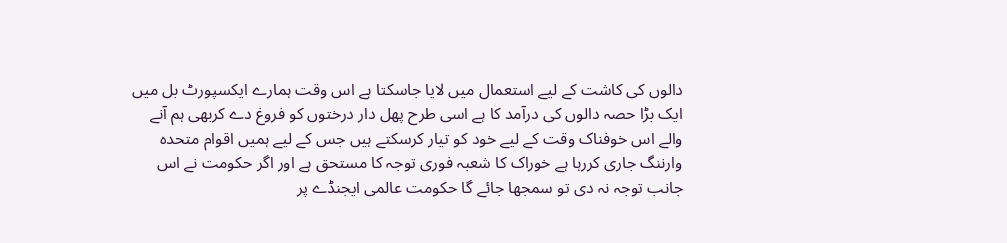دالوں کی کاشت کے لیے استعمال میں لایا جاسکتا ہے اس وقت ہمارے ایکسپورٹ بل میں ایک بڑا حصہ دالوں کی درآمد کا ہے اسی طرح پھل دار درختوں کو فروغ دے کربھی ہم آنے والے اس خوفناک وقت کے لیے خود کو تیار کرسکتے ہیں جس کے لیے ہمیں اقوام متحدہ وارننگ جاری کررہا ہے خوراک کا شعبہ فوری توجہ کا مستحق ہے اور اگر حکومت نے اس جانب توجہ نہ دی تو سمجھا جائے گا حکومت عالمی ایجنڈے پر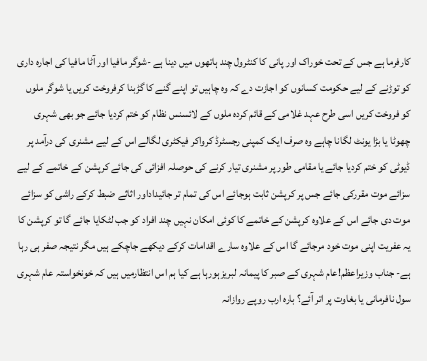کارفرما ہے جس کے تحت خوراک اور پانی کا کنٹرول چند ہاتھوں میں دینا ہے -شوگر مافیا اور آٹا مافیا کی اجارہ داری کو توڑنے کے لیے حکومت کسانوں کو اجازت دے کہ وہ چاہیں تو اپنے گنے کا گڑبنا کرفروخت کریں یا شوگر ملوں کو فروخت کریں اسی طرح عہد غلامی کے قائم کردہ ملوں کے لائسنس نظام کو ختم کردیا جائے جو بھی شہری چھوٹا یا بڑا یونٹ لگانا چاہے وہ صرف ایک کمپنی رجسٹرڈ کرواکر فیکٹری لگالے اس کے لیے مشنری کی درآمد پر ڈیوٹی کو ختم کردیا جائے یا مقامی طور پر مشنری تیار کرنے کی حوصلہ افزائی کی جائے کرپشن کے خاتمے کے لیے سزائے موت مقررکی جائے جس پر کرپشن ثابت ہوجائے اس کی تمام تر جائیداداور اثاثے ضبط کرکے راشی کو سزائے موت دی جائے اس کے علاوہ کرپشن کے خاتمے کا کوئی امکان نہیں چند افراد کو جب لٹکایا جائے گا تو کرپشن کا یہ عفریت اپنی موت خود مرجائے گا اس کے علاوہ سارے اقدامات کرکے دیکھے جاچکے ہیں مگر نتیجہ صفر ہی رہا ہے- جناب وزیراعظم!عام شہری کے صبر کا پیمانہ لبریزہورہا ہے کیا ہم اس انتظارمیں ہیں کہ خونخواستہ عام شہری سول نافرمانی یا بغاوت پر اتر آئے؟ بارہ ارب روپے روازانہ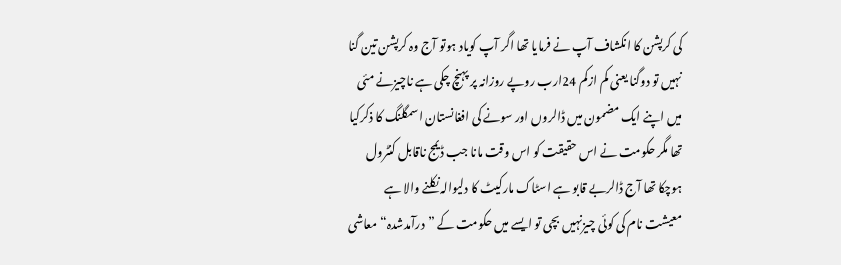کی کرپشن کا انکشاف آپ نے فرمایا تھا اگر آپ کویاد ہوتو آج وہ کرپشن تین گنا نہیں تو دوگنا یعنی کم ازکم 24ارب روپے روزانہ پر پہنچ چکی ہے ناچیزنے مئی میں اپنے ایک مضمون میں ڈالروں اور سونے کی افغانستان اسمگلنگ کا ذکرکیا تھا مگر حکومت نے اس حقیقت کو اس وقت مانا جب ڈیمج ناقابل کنٹرول ہوچکا تھا آج ڈالربے قابو ہے اسٹاک مارکیٹ کا دلیوالہ نکلنے والا ہے معیشت نام کی کوئی چیزنہیں بچی تو ایسے میں حکومت کے ”درآمدشدہ“معاشی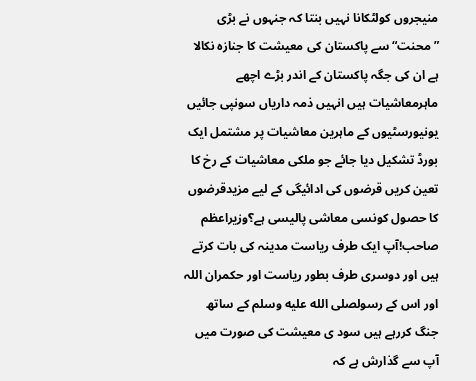منیجروں کولٹکانا نہیں بنتا کہ جنہوں نے بڑی ”محنت“سے پاکستان کی معیشت کا جنازہ نکالا ہے ان کی جگہ پاکستان کے اندر بڑے اچھے ماہرمعاشیات ہیں انہیں ذمہ داریاں سونپی جائیں یونیورسٹیوں کے ماہرین معاشیات پر مشتمل ایک بورڈ تشکیل دیا جائے جو ملکی معاشیات کے رخ کا تعین کریں قرضوں کی ادائیگی کے لیے مزیدقرضوں کا حصول کونسی معاشی پالیسی ہے؟وزیراعظم صاحب!آپ ایک طرف ریاست مدینہ کی بات کرتے ہیں اور دوسری طرف بطور ریاست اور حکمران اللہ اور اس کے رسولصلى الله عليه وسلم کے ساتھ جنگ کررہے ہیں سود ی معیشت کی صورت میں آپ سے گذارش ہے کہ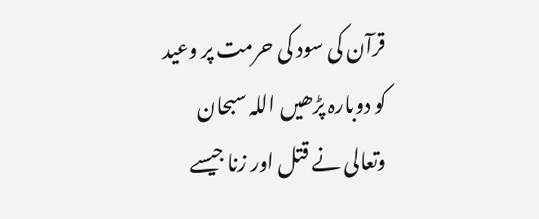قرآن کی سود کی حرمت پر وعید کو دوبارہ پڑھیں اللہ سبحان وتعالی نے قتل اور زنا جیسے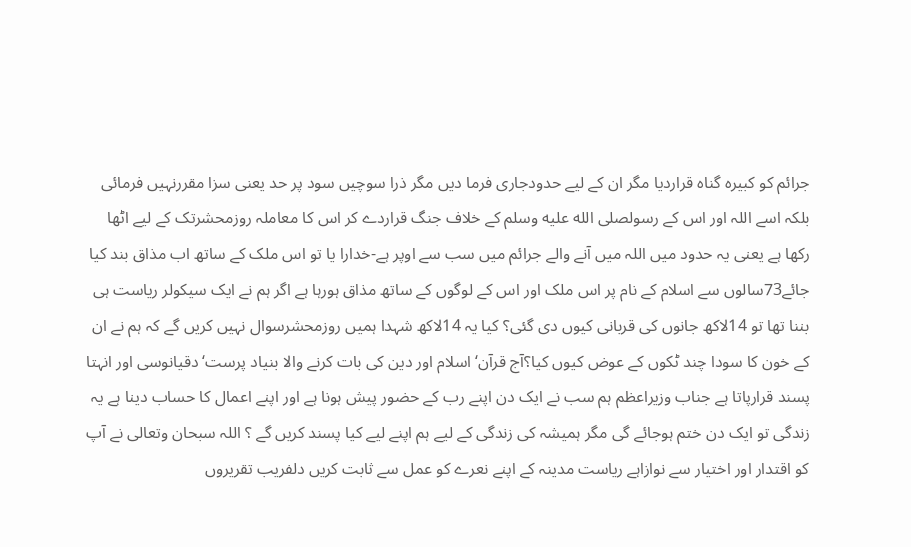جرائم کو کبیرہ گناہ قراردیا مگر ان کے لیے حدودجاری فرما دیں مگر ذرا سوچیں سود پر حد یعنی سزا مقررنہیں فرمائی بلکہ اسے اللہ اور اس کے رسولصلى الله عليه وسلم کے خلاف جنگ قراردے کر اس کا معاملہ روزمحشرتک کے لیے اٹھا رکھا ہے یعنی یہ حدود میں اللہ میں آنے والے جرائم میں سب سے اوپر ہے-خدارا یا تو اس ملک کے ساتھ اب مذاق بند کیا جائے73سالوں سے اسلام کے نام پر اس ملک اور اس کے لوگوں کے ساتھ مذاق ہورہا ہے اگر ہم نے ایک سیکولر ریاست ہی بننا تھا تو 14لاکھ جانوں کی قربانی کیوں دی گئی؟ کیا یہ 14لاکھ شہدا ہمیں روزمحشرسوال نہیں کریں گے کہ ہم نے ان کے خون کا سودا چند ٹکوں کے عوض کیوں کیا؟آج قرآن‘اسلام اور دین کی بات کرنے والا بنیاد پرست‘دقیانوسی اور انہتا پسند قرارپاتا ہے جناب وزیراعظم ہم سب نے ایک دن اپنے رب کے حضور پیش ہونا ہے اور اپنے اعمال کا حساب دینا ہے یہ زندگی تو ایک دن ختم ہوجائے گی مگر ہمیشہ کی زندگی کے لیے ہم اپنے لیے کیا پسند کریں گے ؟ اللہ سبحان وتعالی نے آپ کو اقتدار اور اختیار سے نوازاہے ریاست مدینہ کے اپنے نعرے کو عمل سے ثابت کریں دلفریب تقریروں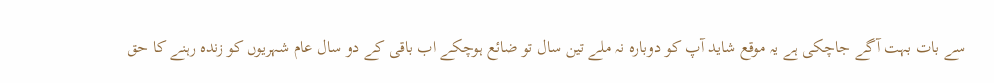سے بات بہت آگے جاچکی ہے یہ موقع شاید آپ کو دوبارہ نہ ملے تین سال تو ضائع ہوچکے اب باقی کے دو سال عام شہریوں کو زندہ رہنے کا حق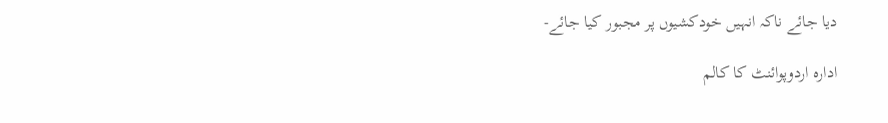دیا جائے ناکہ انہیں خودکشیوں پر مجبور کیا جائے-

ادارہ اردوپوائنٹ کا کالم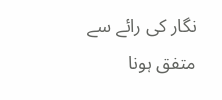نگار کی رائے سے متفق ہونا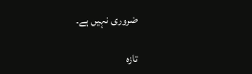ضروری نہیں ہے۔

تازہ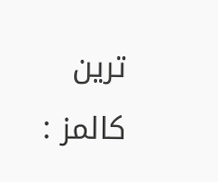ترین کالمز :